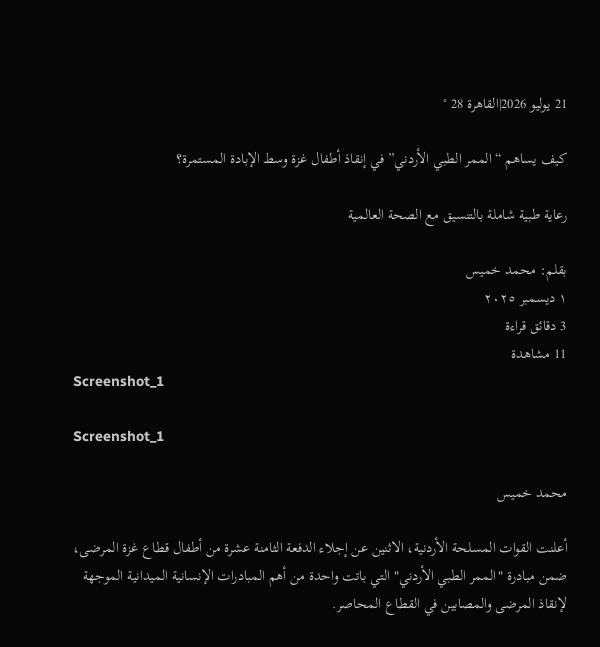21 يوليو 2026|القاهرة 28 °

كيف يساهم “الممر الطبي الأردني” في إنقاذ أطفال غزة وسط الإبادة المستمرة؟

رعاية طبية شاملة بالتنسيق مع الصحة العالمية

بقلم: محمد خميس
١ ديسمبر ٢٠٢٥
3 دقائق قراءة
11 مشاهدة
Screenshot_1

Screenshot_1

محمد خميس

أعلنت القوات المسلحة الأردنية، الاثنين عن إجلاء الدفعة الثامنة عشرة من أطفال قطاع غزة المرضى، ضمن مبادرة "الممر الطبي الأردني" التي باتت واحدة من أهم المبادرات الإنسانية الميدانية الموجهة لإنقاذ المرضى والمصابين في القطاع المحاصر.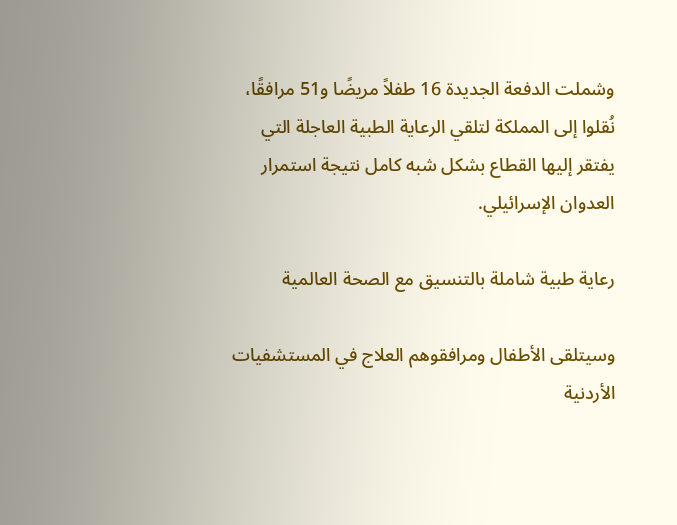وشملت الدفعة الجديدة 16 طفلاً مريضًا و51 مرافقًا، نُقلوا إلى المملكة لتلقي الرعاية الطبية العاجلة التي يفتقر إليها القطاع بشكل شبه كامل نتيجة استمرار العدوان الإسرائيلي.

رعاية طبية شاملة بالتنسيق مع الصحة العالمية

وسيتلقى الأطفال ومرافقوهم العلاج في المستشفيات الأردنية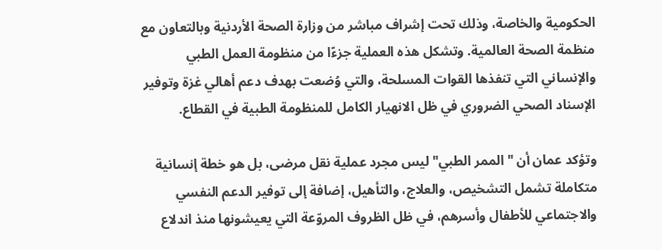الحكومية والخاصة، وذلك تحت إشراف مباشر من وزارة الصحة الأردنية وبالتعاون مع منظمة الصحة العالمية. وتشكل هذه العملية جزءًا من منظومة العمل الطبي والإنساني التي تنفذها القوات المسلحة، والتي وُضعت بهدف دعم أهالي غزة وتوفير الإسناد الصحي الضروري في ظل الانهيار الكامل للمنظومة الطبية في القطاع.

وتؤكد عمان أن "الممر الطبي" ليس مجرد عملية نقل مرضى، بل هو خطة إنسانية متكاملة تشمل التشخيص، والعلاج، والتأهيل، إضافة إلى توفير الدعم النفسي والاجتماعي للأطفال وأسرهم، في ظل الظروف المروّعة التي يعيشونها منذ اندلاع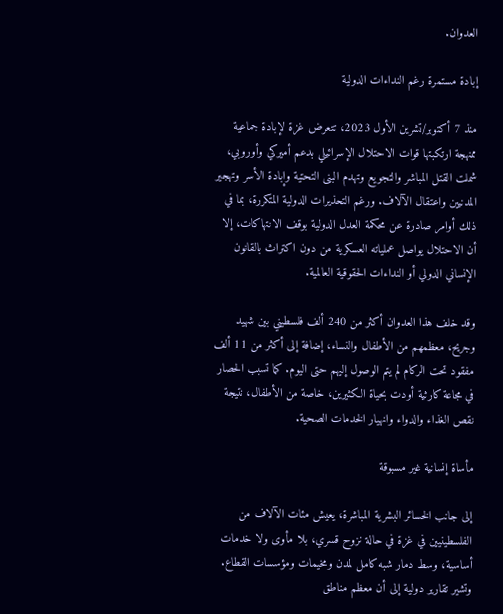العدوان.

إبادة مستمرة رغم النداءات الدولية

منذ 7 أكتوبر/تشرين الأول 2023، تتعرض غزة لإبادة جماعية ممنهجة ارتكبتها قوات الاحتلال الإسرائيلي بدعم أميركي وأوروبي، شملت القتل المباشر والتجويع وتهدم البنى التحتية وإبادة الأسر وتهجير المدنيين واعتقال الآلاف. ورغم التحذيرات الدولية المتكررة، بما في ذلك أوامر صادرة عن محكمة العدل الدولية بوقف الانتهاكات، إلا أن الاحتلال يواصل عملياته العسكرية من دون اكتراث بالقانون الإنساني الدولي أو النداءات الحقوقية العالمية.

وقد خلف هذا العدوان أكثر من 240 ألف فلسطيني بين شهيد وجريح، معظمهم من الأطفال والنساء، إضافة إلى أكثر من 11 ألف مفقود تحت الركام لم يتم الوصول إليهم حتى اليوم. كما تسبب الحصار في مجاعة كارثية أودت بحياة الكثيرين، خاصة من الأطفال، نتيجة نقص الغذاء والدواء وانهيار الخدمات الصحية.

مأساة إنسانية غير مسبوقة

إلى جانب الخسائر البشرية المباشرة، يعيش مئات الآلاف من الفلسطينيين في غزة في حالة نزوح قسري، بلا مأوى ولا خدمات أساسية، وسط دمار شبه كامل لمدن ومخيمات ومؤسسات القطاع. وتشير تقارير دولية إلى أن معظم مناطق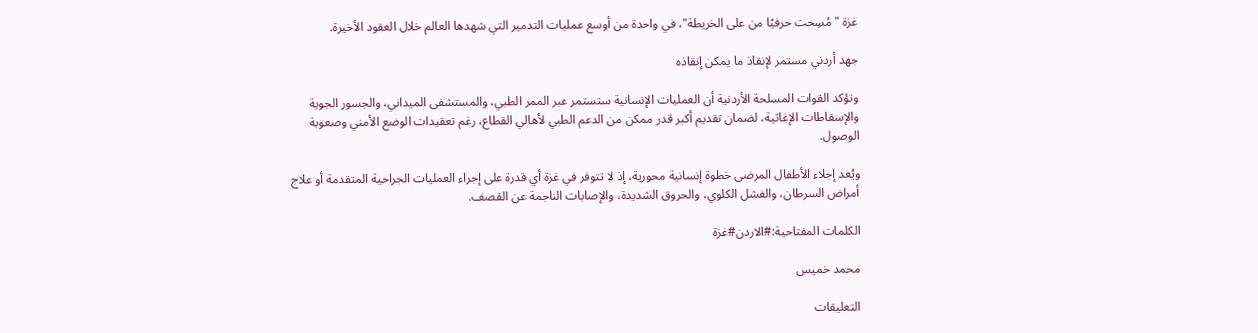غزة "مُسِحت حرفيًا من على الخريطة"، في واحدة من أوسع عمليات التدمير التي شهدها العالم خلال العقود الأخيرة.

جهد أردني مستمر لإنقاذ ما يمكن إنقاذه

وتؤكد القوات المسلحة الأردنية أن العمليات الإنسانية ستستمر عبر الممر الطبي، والمستشفى الميداني، والجسور الجوية والإسقاطات الإغاثية، لضمان تقديم أكبر قدر ممكن من الدعم الطبي لأهالي القطاع، رغم تعقيدات الوضع الأمني وصعوبة الوصول.

ويُعد إجلاء الأطفال المرضى خطوة إنسانية محورية، إذ لا تتوفر في غزة أي قدرة على إجراء العمليات الجراحية المتقدمة أو علاج أمراض السرطان، والفشل الكلوي، والحروق الشديدة، والإصابات الناجمة عن القصف.

الكلمات المفتاحية:#الاردن#غزة

محمد خميس

التعليقات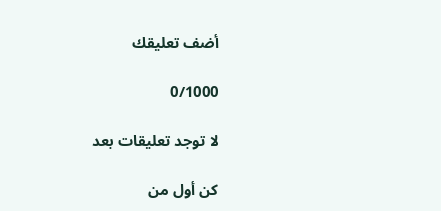أضف تعليقك

0/1000

لا توجد تعليقات بعد

كن أول من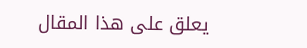يعلق على هذا المقال